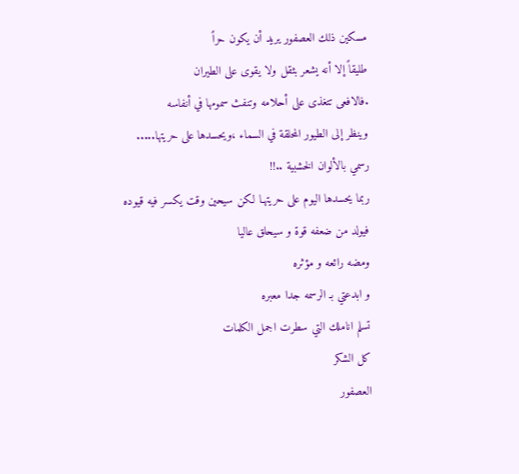مسكين ذلك العصفور يريد أن يكون حراً
طليقاً إلا أنه يشعر بثقل ولا يقوى على الطيران
.فالافعى تتغذى على أحلامه وتنفث سمومها في أنفاسه
وينظر إلى الطيور المحلقة في السماء ،ويحسدها على حريتها.....
رسمي بالألوان الخشبية ..!!
ربما يحسدها اليوم على حريتهـا لكن سيحين وقت يكسر فيه قيوده
فيولد من ضعفه قوة و سيحلق عاليا
ومضه رائعه و مؤثره
و ابدعتي بـ الرسمه جدا معبره
تسلم اناملك التي سطرت اجمل الكلمات
كل الشكر
العصفور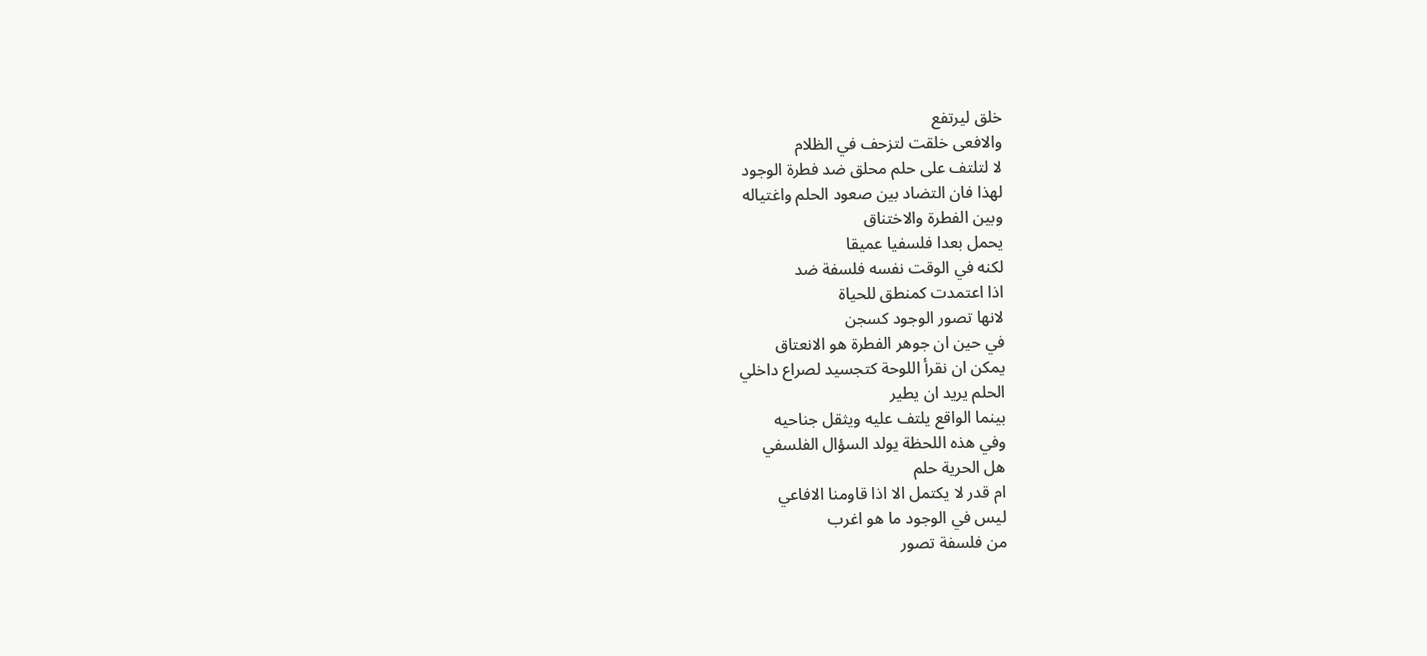خلق ليرتفع
والافعى خلقت لتزحف في الظلام
لا لتلتف على حلم محلق ضد فطرة الوجود
لهذا فان التضاد بين صعود الحلم واغتياله
وبين الفطرة والاختناق
يحمل بعدا فلسفيا عميقا
لكنه في الوقت نفسه فلسفة ضد
اذا اعتمدت كمنطق للحياة
لانها تصور الوجود كسجن
في حين ان جوهر الفطرة هو الانعتاق
يمكن ان نقرأ اللوحة كتجسيد لصراع داخلي
الحلم يريد ان يطير
بينما الواقع يلتف عليه ويثقل جناحيه
وفي هذه اللحظة يولد السؤال الفلسفي
هل الحرية حلم
ام قدر لا يكتمل الا اذا قاومنا الافاعي
ليس في الوجود ما هو اغرب
من فلسفة تصور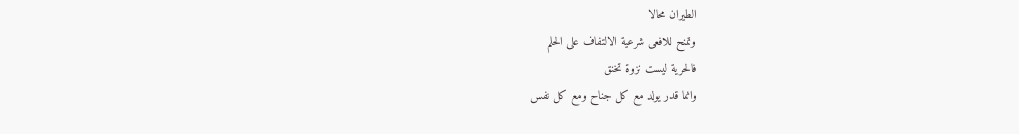الطيران محالا
وتمنح للافعى شرعية الالتفاف على الحلم
فالحرية ليست نزوة تخنق
وانما قدر يولد مع كل جناح ومع كل نفس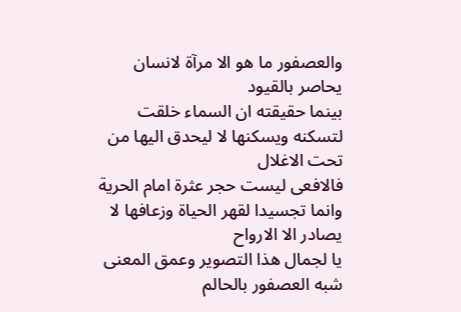والعصفور ما هو الا مرآة لانسان
يحاصر بالقيود
بينما حقيقته ان السماء خلقت
لتسكنه ويسكنها لا ليحدق اليها من تحت الاغلال
فالافعى ليست حجر عثرة امام الحرية
وانما تجسيدا لقهر الحياة وزعافها لا يصادر الا الارواح
يا لجمال هذا التصوير وعمق المعنى
شبه العصفور بالحالم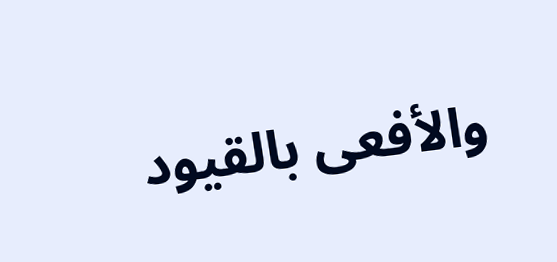والأفعى بالقيود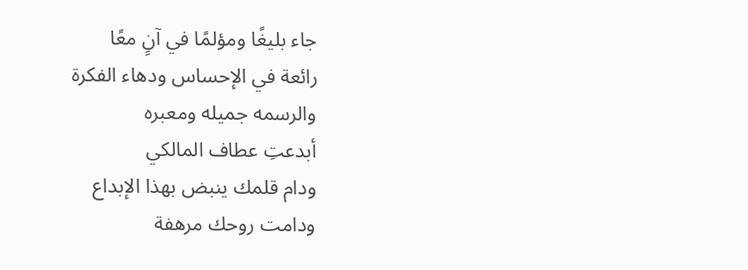جاء بليغًا ومؤلمًا في آنٍ معًا
رائعة في الإحساس ودهاء الفكرة
والرسمه جميله ومعبره
أبدعتِ عطاف المالكي
ودام قلمك ينبض بهذا الإبداع
ودامت روحك مرهفة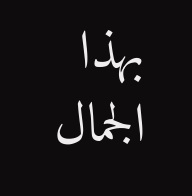بهذا الجمال